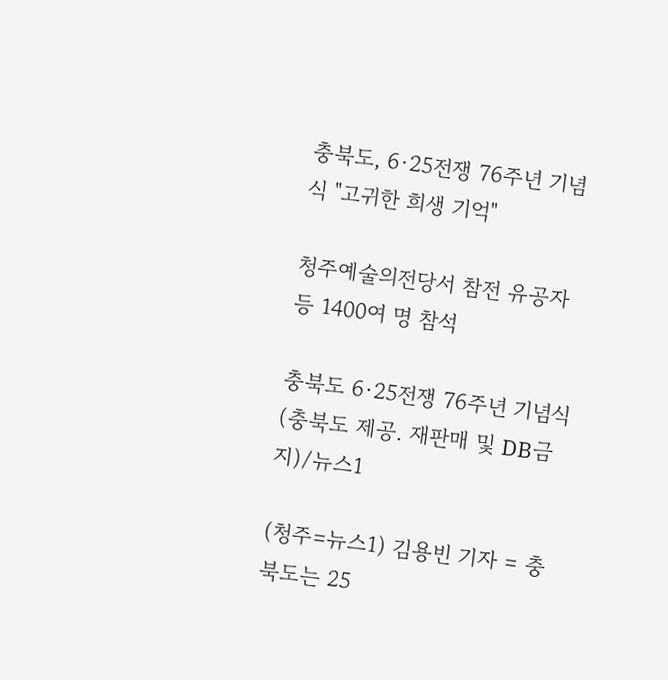충북도, 6·25전쟁 76주년 기념식 "고귀한 희생 기억"

청주예술의전당서 참전 유공자 등 1400여 명 참석

충북도 6·25전쟁 76주년 기념식(충북도 제공. 재판매 및 DB금지)/뉴스1

(청주=뉴스1) 김용빈 기자 = 충북도는 25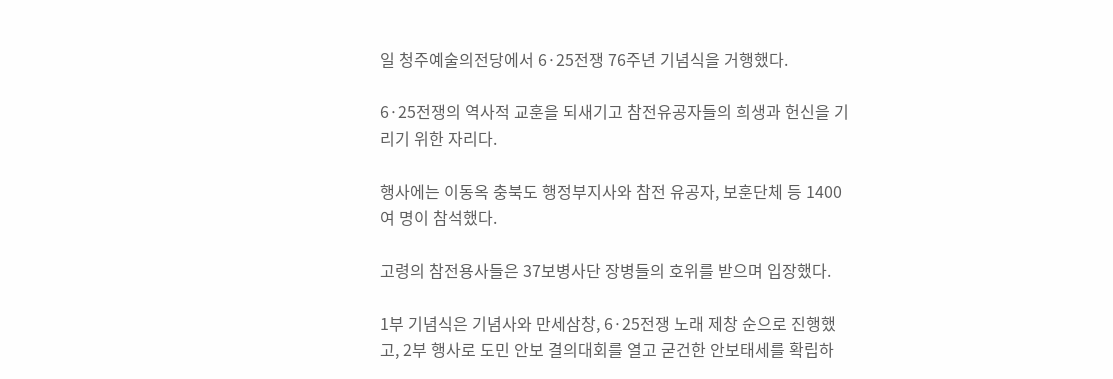일 청주예술의전당에서 6·25전쟁 76주년 기념식을 거행했다.

6·25전쟁의 역사적 교훈을 되새기고 참전유공자들의 희생과 헌신을 기리기 위한 자리다.

행사에는 이동옥 충북도 행정부지사와 참전 유공자, 보훈단체 등 1400여 명이 참석했다.

고령의 참전용사들은 37보병사단 장병들의 호위를 받으며 입장했다.

1부 기념식은 기념사와 만세삼창, 6·25전쟁 노래 제창 순으로 진행했고, 2부 행사로 도민 안보 결의대회를 열고 굳건한 안보태세를 확립하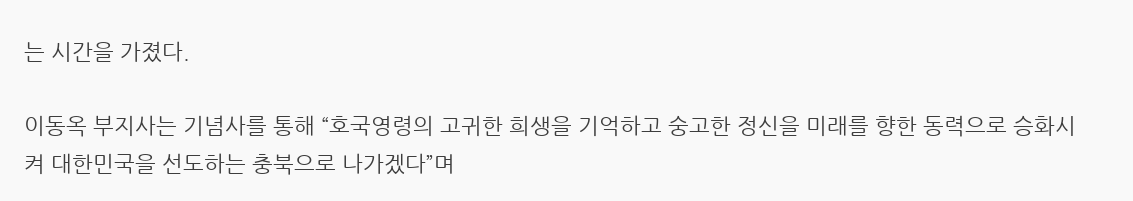는 시간을 가졌다.

이동옥 부지사는 기념사를 통해 “호국영령의 고귀한 희생을 기억하고 숭고한 정신을 미래를 향한 동력으로 승화시켜 대한민국을 선도하는 충북으로 나가겠다”며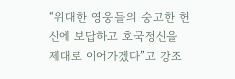“위대한 영웅들의 숭고한 헌신에 보답하고 호국정신을 제대로 이어가겠다”고 강조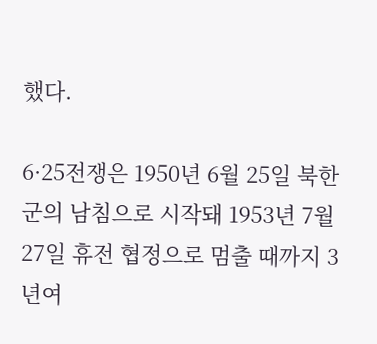했다.

6·25전쟁은 1950년 6월 25일 북한군의 남침으로 시작돼 1953년 7월 27일 휴전 협정으로 멈출 때까지 3년여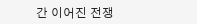간 이어진 전쟁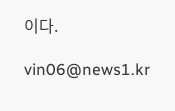이다.

vin06@news1.kr